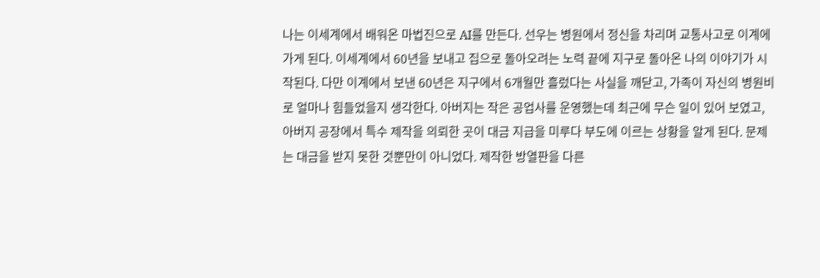나는 이세계에서 배워온 마법진으로 AI를 만든다. 선우는 병원에서 정신을 차리며 교통사고로 이계에 가게 된다. 이세계에서 60년을 보내고 집으로 돌아오려는 노력 끝에 지구로 돌아온 나의 이야기가 시작된다. 다만 이계에서 보낸 60년은 지구에서 6개월만 흘렀다는 사실을 깨닫고, 가족이 자신의 병원비로 얼마나 힘들었을지 생각한다. 아버지는 작은 공업사를 운영했는데 최근에 무슨 일이 있어 보였고, 아버지 공장에서 특수 제작을 의뢰한 곳이 대금 지급을 미루다 부도에 이르는 상황을 알게 된다. 문제는 대금을 받지 못한 것뿐만이 아니었다. 제작한 방열판을 다른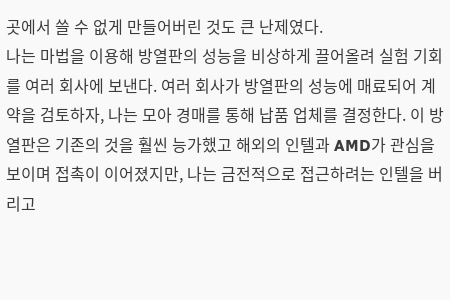곳에서 쓸 수 없게 만들어버린 것도 큰 난제였다.
나는 마법을 이용해 방열판의 성능을 비상하게 끌어올려 실험 기회를 여러 회사에 보낸다. 여러 회사가 방열판의 성능에 매료되어 계약을 검토하자, 나는 모아 경매를 통해 납품 업체를 결정한다. 이 방열판은 기존의 것을 훨씬 능가했고 해외의 인텔과 AMD가 관심을 보이며 접촉이 이어졌지만, 나는 금전적으로 접근하려는 인텔을 버리고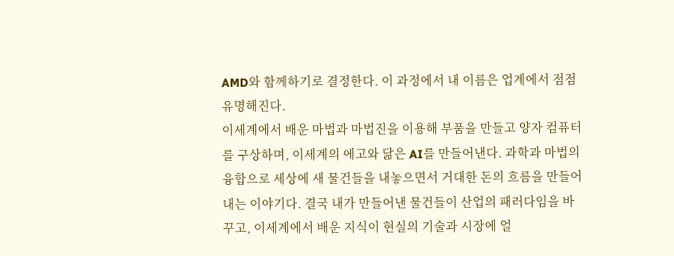AMD와 함께하기로 결정한다. 이 과정에서 내 이름은 업계에서 점점 유명해진다.
이세계에서 배운 마법과 마법진을 이용해 부품을 만들고 양자 컴퓨터를 구상하며, 이세계의 에고와 닮은 AI를 만들어낸다. 과학과 마법의 융합으로 세상에 새 물건들을 내놓으면서 거대한 돈의 흐름을 만들어내는 이야기다. 결국 내가 만들어낸 물건들이 산업의 패러다임을 바꾸고, 이세계에서 배운 지식이 현실의 기술과 시장에 얼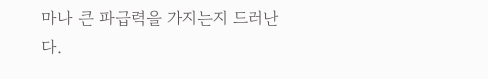마나 큰 파급력을 가지는지 드러난다.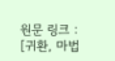원문 링크 : [귀환, 마법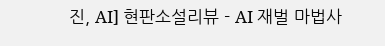진, AI] 현판소설리뷰 - AI 재벌 마법사